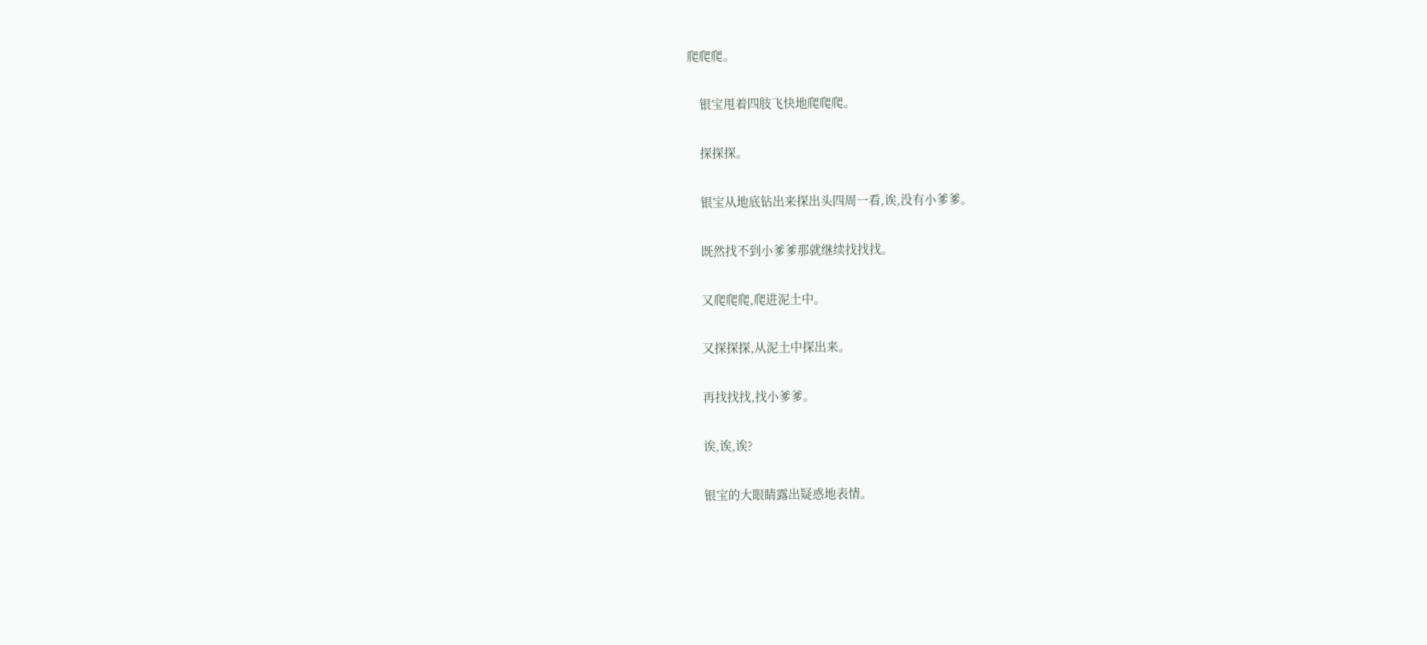爬爬爬。

    银宝甩着四肢飞快地爬爬爬。

    探探探。

    银宝从地底钻出来探出头四周一看,诶,没有小爹爹。

    既然找不到小爹爹那就继续找找找。

    又爬爬爬,爬进泥土中。

    又探探探,从泥土中探出来。

    再找找找,找小爹爹。

    诶,诶,诶?

    银宝的大眼睛露出疑惑地表情。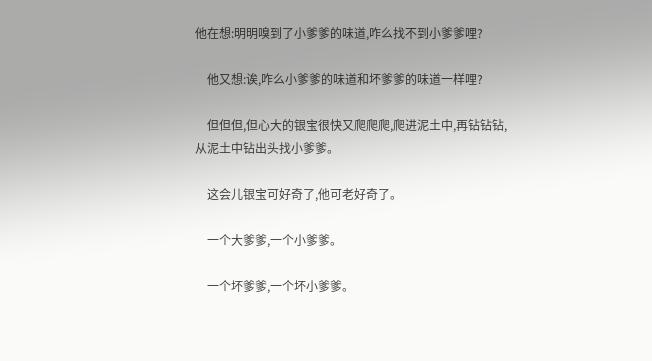他在想:明明嗅到了小爹爹的味道,咋么找不到小爹爹哩?

    他又想:诶,咋么小爹爹的味道和坏爹爹的味道一样哩?

    但但但,但心大的银宝很快又爬爬爬,爬进泥土中,再钻钻钻,从泥土中钻出头找小爹爹。

    这会儿银宝可好奇了,他可老好奇了。

    一个大爹爹,一个小爹爹。

    一个坏爹爹,一个坏小爹爹。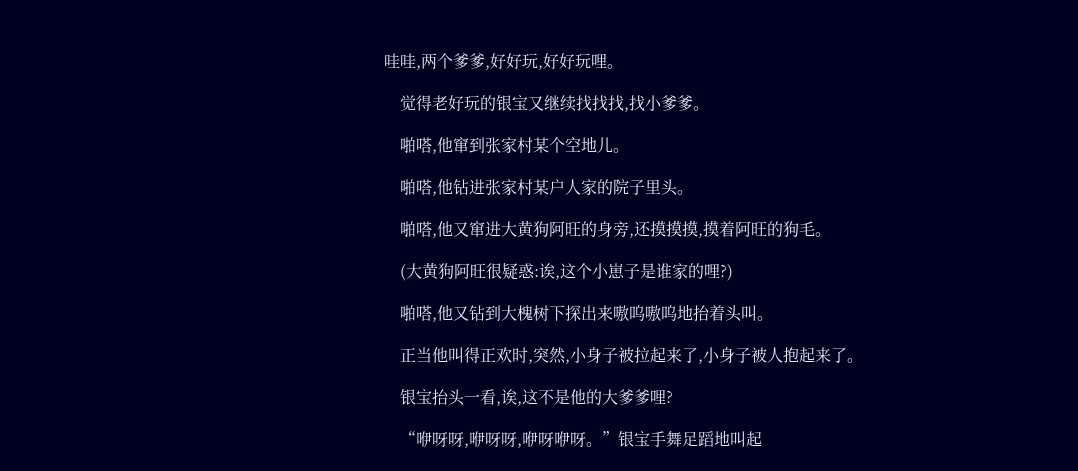哇哇,两个爹爹,好好玩,好好玩哩。

    觉得老好玩的银宝又继续找找找,找小爹爹。

    啪嗒,他窜到张家村某个空地儿。

    啪嗒,他钻进张家村某户人家的院子里头。

    啪嗒,他又窜进大黄狗阿旺的身旁,还摸摸摸,摸着阿旺的狗毛。

    (大黄狗阿旺很疑惑:诶,这个小崽子是谁家的哩?)

    啪嗒,他又钻到大槐树下探出来嗷呜嗷呜地抬着头叫。

    正当他叫得正欢时,突然,小身子被拉起来了,小身子被人抱起来了。

    银宝抬头一看,诶,这不是他的大爹爹哩?

    “咿呀呀,咿呀呀,咿呀咿呀。”银宝手舞足蹈地叫起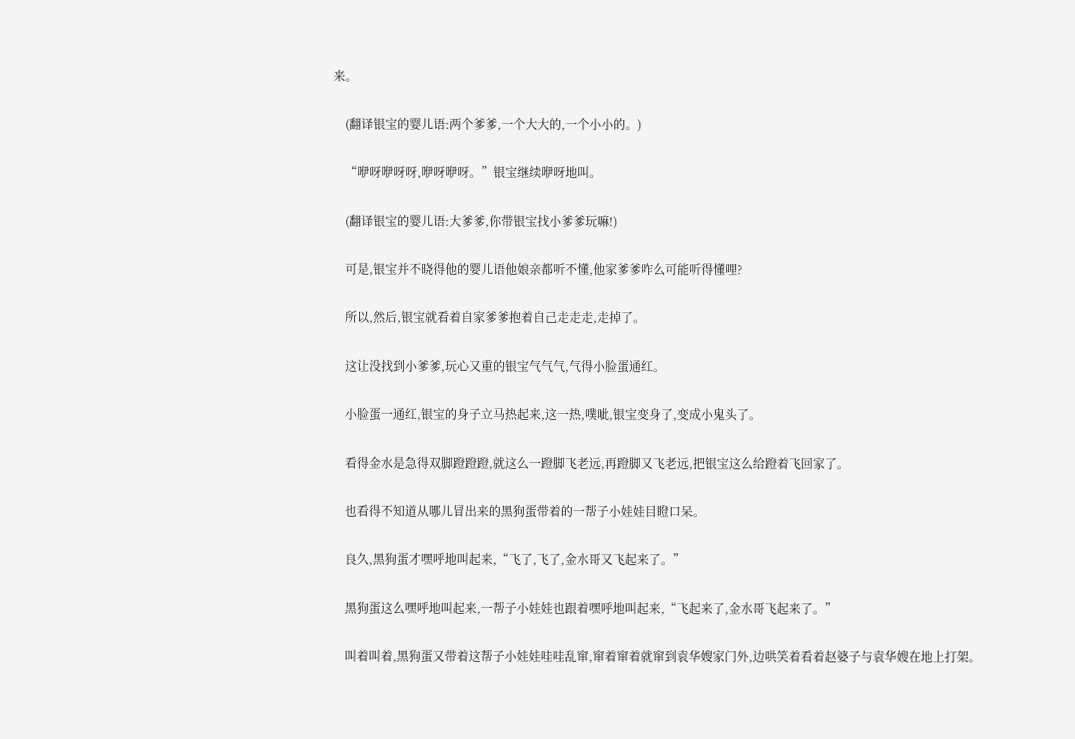来。

    (翻译银宝的婴儿语:两个爹爹,一个大大的,一个小小的。)

    “咿呀咿呀呀,咿呀咿呀。”银宝继续咿呀地叫。

    (翻译银宝的婴儿语:大爹爹,你带银宝找小爹爹玩嘛!)

    可是,银宝并不晓得他的婴儿语他娘亲都听不懂,他家爹爹咋么可能听得懂哩?

    所以,然后,银宝就看着自家爹爹抱着自己走走走,走掉了。

    这让没找到小爹爹,玩心又重的银宝气气气,气得小脸蛋通红。

    小脸蛋一通红,银宝的身子立马热起来,这一热,噗呲,银宝变身了,变成小鬼头了。

    看得金水是急得双脚蹬蹬蹬,就这么一蹬脚飞老远,再蹬脚又飞老远,把银宝这么给蹬着飞回家了。

    也看得不知道从哪儿冒出来的黑狗蛋带着的一帮子小娃娃目瞪口呆。

    良久,黑狗蛋才嘿呼地叫起来,“飞了,飞了,金水哥又飞起来了。”

    黑狗蛋这么嘿呼地叫起来,一帮子小娃娃也跟着嘿呼地叫起来,“飞起来了,金水哥飞起来了。”

    叫着叫着,黑狗蛋又带着这帮子小娃娃哇哇乱窜,窜着窜着就窜到袁华嫂家门外,边哄笑着看着赵婆子与袁华嫂在地上打架。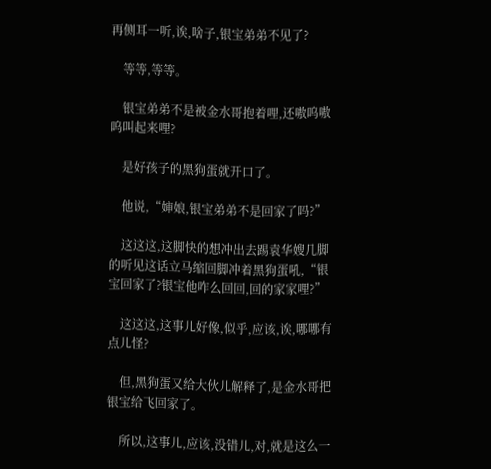再侧耳一听,诶,啥子,银宝弟弟不见了?

    等等,等等。

    银宝弟弟不是被金水哥抱着哩,还嗷呜嗷呜叫起来哩?

    是好孩子的黑狗蛋就开口了。

    他说,“婶娘,银宝弟弟不是回家了吗?”

    这这这,这脚快的想冲出去踢袁华嫂几脚的听见这话立马缩回脚冲着黑狗蛋吼,“银宝回家了?银宝他咋么回回,回的家家哩?”

    这这这,这事儿好像,似乎,应该,诶,哪哪有点儿怪?

    但,黑狗蛋又给大伙儿解释了,是金水哥把银宝给飞回家了。

    所以,这事儿,应该,没错儿,对,就是这么一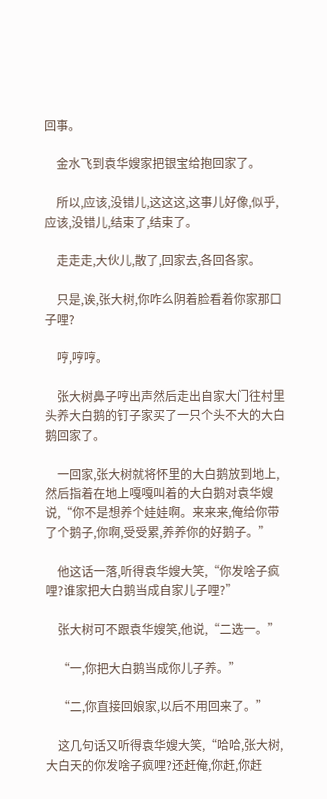回事。

    金水飞到袁华嫂家把银宝给抱回家了。

    所以,应该,没错儿,这这这,这事儿好像,似乎,应该,没错儿,结束了,结束了。

    走走走,大伙儿,散了,回家去,各回各家。

    只是,诶,张大树,你咋么阴着脸看着你家那口子哩?

    哼,哼哼。

    张大树鼻子哼出声然后走出自家大门往村里头养大白鹅的钉子家买了一只个头不大的大白鹅回家了。

    一回家,张大树就将怀里的大白鹅放到地上,然后指着在地上嘎嘎叫着的大白鹅对袁华嫂说,“你不是想养个娃娃啊。来来来,俺给你带了个鹅子,你啊,受受累,养养你的好鹅子。”

    他这话一落,听得袁华嫂大笑,“你发啥子疯哩?谁家把大白鹅当成自家儿子哩?”

    张大树可不跟袁华嫂笑,他说,“二选一。”

    “一,你把大白鹅当成你儿子养。”

    “二,你直接回娘家,以后不用回来了。”

    这几句话又听得袁华嫂大笑,“哈哈,张大树,大白天的你发啥子疯哩?还赶俺,你赶,你赶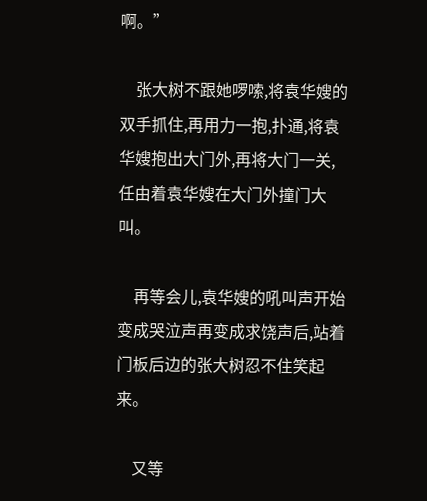啊。”

    张大树不跟她啰嗦,将袁华嫂的双手抓住,再用力一抱,扑通,将袁华嫂抱出大门外,再将大门一关,任由着袁华嫂在大门外撞门大叫。

    再等会儿,袁华嫂的吼叫声开始变成哭泣声再变成求饶声后,站着门板后边的张大树忍不住笑起来。

    又等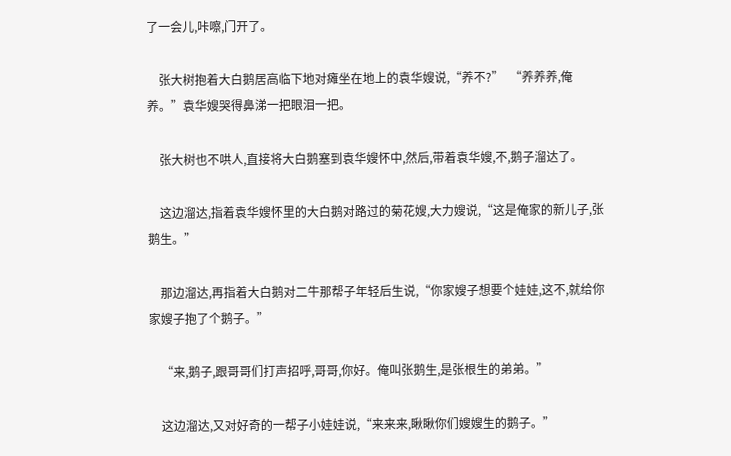了一会儿,咔嚓,门开了。

    张大树抱着大白鹅居高临下地对瘫坐在地上的袁华嫂说,“养不?”  “养养养,俺养。”袁华嫂哭得鼻涕一把眼泪一把。

    张大树也不哄人,直接将大白鹅塞到袁华嫂怀中,然后,带着袁华嫂,不,鹅子溜达了。

    这边溜达,指着袁华嫂怀里的大白鹅对路过的菊花嫂,大力嫂说,“这是俺家的新儿子,张鹅生。”

    那边溜达,再指着大白鹅对二牛那帮子年轻后生说,“你家嫂子想要个娃娃,这不,就给你家嫂子抱了个鹅子。”

    “来,鹅子,跟哥哥们打声招呼,哥哥,你好。俺叫张鹅生,是张根生的弟弟。”

    这边溜达,又对好奇的一帮子小娃娃说,“来来来,瞅瞅你们嫂嫂生的鹅子。”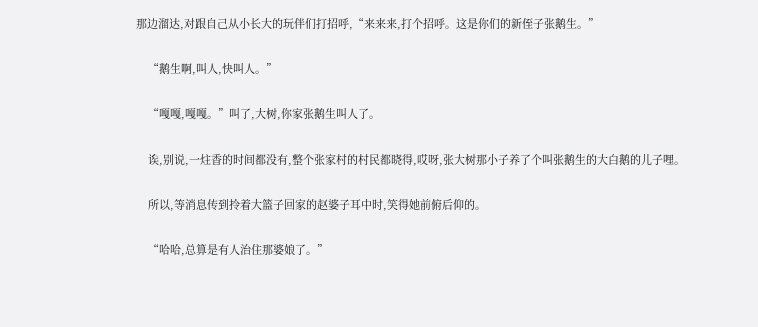那边溜达,对跟自己从小长大的玩伴们打招呼,“来来来,打个招呼。这是你们的新侄子张鹅生。”

    “鹅生啊,叫人,快叫人。”

    “嘎嘎,嘎嘎。”叫了,大树,你家张鹅生叫人了。

    诶,别说,一炷香的时间都没有,整个张家村的村民都晓得,哎呀,张大树那小子养了个叫张鹅生的大白鹅的儿子哩。

    所以,等消息传到拎着大篮子回家的赵婆子耳中时,笑得她前俯后仰的。

    “哈哈,总算是有人治住那婆娘了。”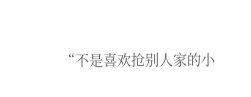“不是喜欢抢别人家的小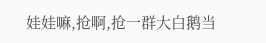娃娃嘛,抢啊,抢一群大白鹅当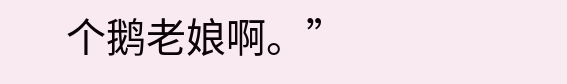个鹅老娘啊。”